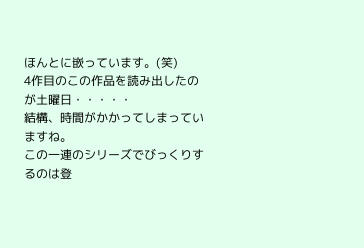ほんとに嵌っています。(笑)
4作目のこの作品を読み出したのが土曜日・・・・・
結構、時間がかかってしまっていますね。
この一連のシリーズでびっくりするのは登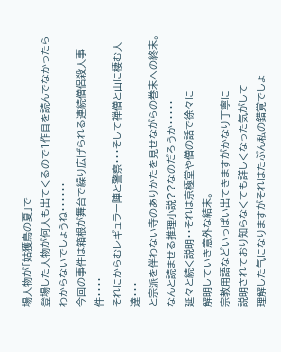場人物が「姑獲鳥の夏」で
登場した人物が何人も出てくるので1作目を読んでなかったら
わからないでしょうね・・・・・・
今回の事件は箱根が舞台で繰り広げられる連続僧侶殺人事件・・・・
それにからむレギュラー陣と警察・・・そして禅僧と山に棲む人達・・・
と宗派を伴わない寺のありかたを見せながらの巻末への終末。
なんと読ませる推理小説??なのだろうか・・・・・
延々と続く説明・・それは京極堂や僧の話で徐々に
解明していき意外な結末。
宗教用語などいっぱい出てきますがかなり丁寧に
説明されており知らなくても詳しくなった気がして
理解した气になりますがそれはたぶん私の錯覚でしょ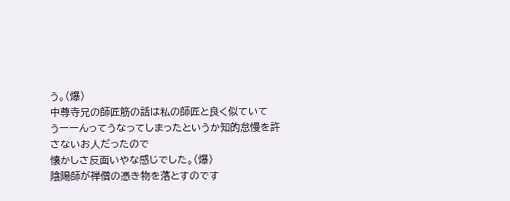う。(爆)
中尊寺兄の師匠筋の話は私の師匠と良く似ていて
うーーんってうなってしまったというか知的怠慢を許さないお人だったので
懐かしさ反面いやな感じでした。(爆)
陰陽師が禅僧の憑き物を落とすのです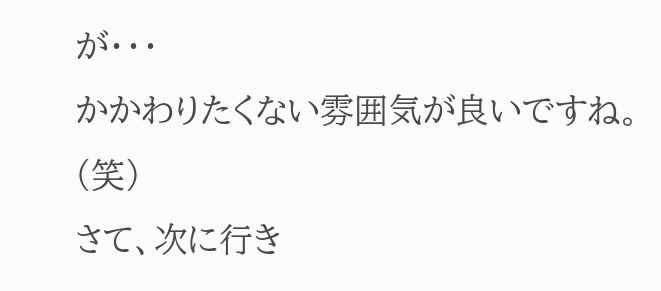が・・・
かかわりたくない雰囲気が良いですね。(笑)
さて、次に行き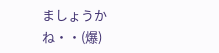ましょうかね・・(爆)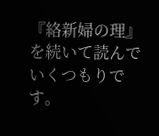『絡新婦の理』を続いて読んでいくつもりです。